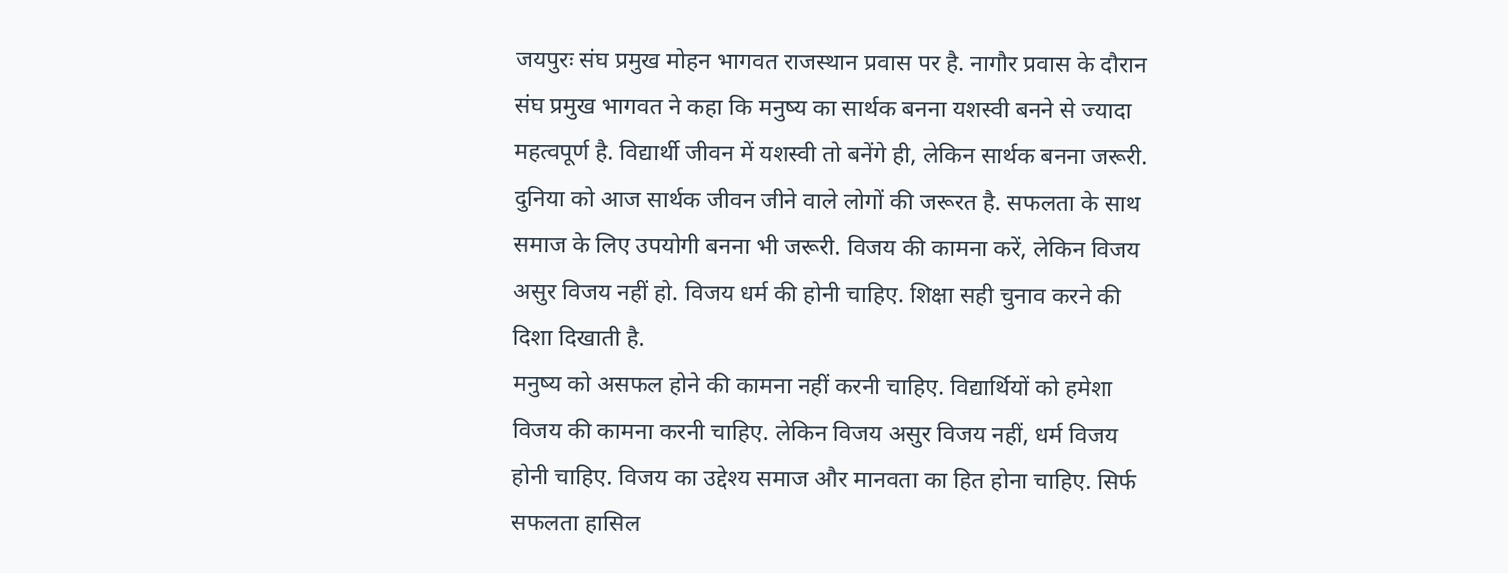जयपुरः संघ प्रमुख मोहन भागवत राजस्थान प्रवास पर है. नागौर प्रवास के दौरान संघ प्रमुख भागवत ने कहा कि मनुष्य का सार्थक बनना यशस्वी बनने से ज्यादा महत्वपूर्ण है. विद्यार्थी जीवन में यशस्वी तो बनेंगे ही, लेकिन सार्थक बनना जरूरी. दुनिया को आज सार्थक जीवन जीने वाले लोगों की जरूरत है. सफलता के साथ समाज के लिए उपयोगी बनना भी जरूरी. विजय की कामना करें, लेकिन विजय असुर विजय नहीं हो. विजय धर्म की होनी चाहिए. शिक्षा सही चुनाव करने की दिशा दिखाती है.
मनुष्य को असफल होने की कामना नहीं करनी चाहिए. विद्यार्थियों को हमेशा विजय की कामना करनी चाहिए. लेकिन विजय असुर विजय नहीं, धर्म विजय होनी चाहिए. विजय का उद्देश्य समाज और मानवता का हित होना चाहिए. सिर्फ सफलता हासिल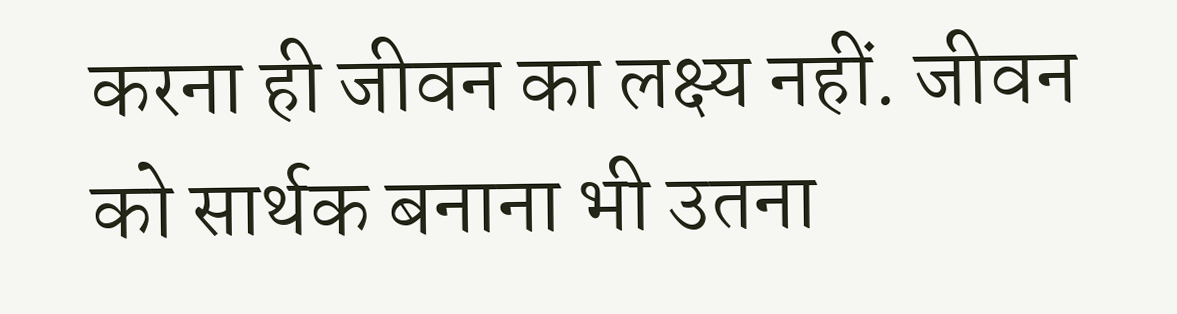करना ही जीवन का लक्ष्य नहीं. जीवन को सार्थक बनाना भी उतना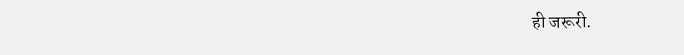ही जरूरी.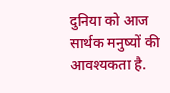दुनिया को आज सार्थक मनुष्यों की आवश्यकता है.